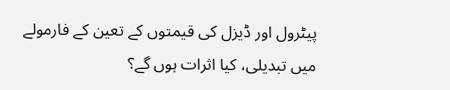پیٹرول اور ڈیزل کی قیمتوں کے تعین کے فارمولے میں تبدیلی، کیا اثرات ہوں گے؟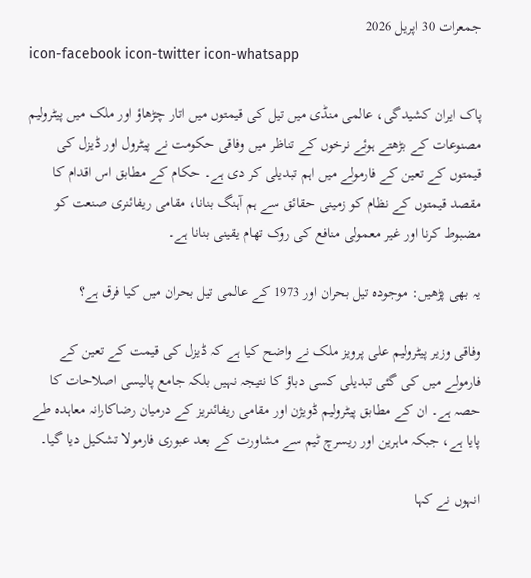جمعرات 30 اپریل 2026
icon-facebook icon-twitter icon-whatsapp

پاک ایران کشیدگی، عالمی منڈی میں تیل کی قیمتوں میں اتار چڑھاؤ اور ملک میں پیٹرولیم مصنوعات کے بڑھتے ہوئے نرخوں کے تناظر میں وفاقی حکومت نے پیٹرول اور ڈیزل کی قیمتوں کے تعین کے فارمولے میں اہم تبدیلی کر دی ہے۔ حکام کے مطابق اس اقدام کا مقصد قیمتوں کے نظام کو زمینی حقائق سے ہم آہنگ بنانا، مقامی ریفائنری صنعت کو مضبوط کرنا اور غیر معمولی منافع کی روک تھام یقینی بنانا ہے۔

یہ بھی پڑھیں: موجودہ تیل بحران اور 1973 کے عالمی تیل بحران میں کیا فرق ہے؟

وفاقی وزیر پیٹرولیم علی پرویز ملک نے واضح کیا ہے کہ ڈیزل کی قیمت کے تعین کے فارمولے میں کی گئی تبدیلی کسی دباؤ کا نتیجہ نہیں بلکہ جامع پالیسی اصلاحات کا حصہ ہے۔ ان کے مطابق پیٹرولیم ڈویژن اور مقامی ریفائنریز کے درمیان رضاکارانہ معاہدہ طے پایا ہے، جبکہ ماہرین اور ریسرچ ٹیم سے مشاورت کے بعد عبوری فارمولا تشکیل دیا گیا۔

انہوں نے کہا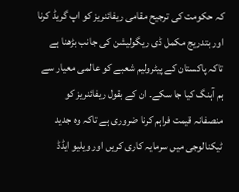کہ حکومت کی ترجیح مقامی ریفائنریز کو اپ گریڈ کرنا اور بتدریج مکمل ڈی ریگولیشن کی جانب بڑھنا ہے تاکہ پاکستان کے پیٹرولیم شعبے کو عالمی معیار سے ہم آہنگ کیا جا سکے۔ ان کے بقول ریفائنریز کو منصفانہ قیمت فراہم کرنا ضروری ہے تاکہ وہ جدید ٹیکنالوجی میں سرمایہ کاری کریں اور ویلیو ایڈڈ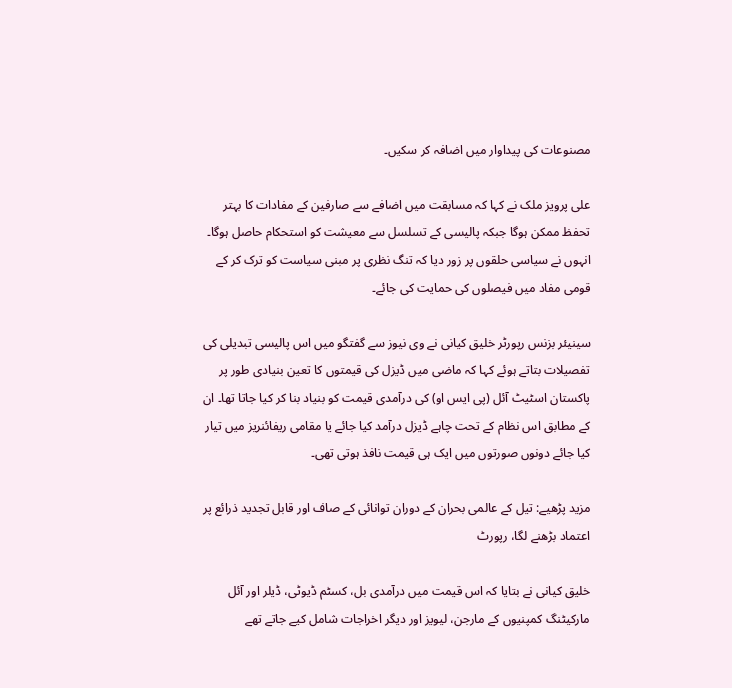مصنوعات کی پیداوار میں اضافہ کر سکیں۔

علی پرویز ملک نے کہا کہ مسابقت میں اضافے سے صارفین کے مفادات کا بہتر تحفظ ممکن ہوگا جبکہ پالیسی کے تسلسل سے معیشت کو استحکام حاصل ہوگا۔ انہوں نے سیاسی حلقوں پر زور دیا کہ تنگ نظری پر مبنی سیاست کو ترک کر کے قومی مفاد میں فیصلوں کی حمایت کی جائے۔

سینیئر بزنس رپورٹر خلیق کیانی نے وی نیوز سے گفتگو میں اس پالیسی تبدیلی کی تفصیلات بتاتے ہوئے کہا کہ ماضی میں ڈیزل کی قیمتوں کا تعین بنیادی طور پر پاکستان اسٹیٹ آئل (پی ایس او) کی درآمدی قیمت کو بنیاد بنا کر کیا جاتا تھا۔ ان کے مطابق اس نظام کے تحت چاہے ڈیزل درآمد کیا جائے یا مقامی ریفائنریز میں تیار کیا جائے دونوں صورتوں میں ایک ہی قیمت نافذ ہوتی تھی۔

مزید پڑھیے: تیل کے عالمی بحران کے دوران توانائی کے صاف اور قابل تجدید ذرائع پر اعتماد بڑھنے لگا، رپورٹ

خلیق کیانی نے بتایا کہ اس قیمت میں درآمدی بل، کسٹم ڈیوٹی، ڈیلر اور آئل مارکیٹنگ کمپنیوں کے مارجن، لیویز اور دیگر اخراجات شامل کیے جاتے تھے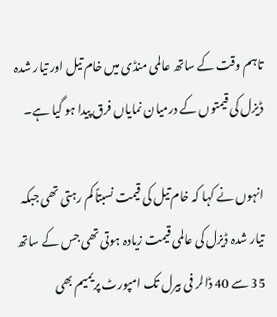تاہم وقت کے ساتھ عالمی منڈی میں خام تیل اور تیار شدہ ڈیزل کی قیمتوں کے درمیان نمایاں فرق پیدا ہو گیا ہے۔

انہوں نے کہا کہ خام تیل کی قیمت نسبتاً کم رہتی تھی جبکہ تیار شدہ ڈیزل کی عالمی قیمت زیادہ ہوتی تھی جس کے ساتھ 35 سے 40 ڈالر فی بیرل تک امپورٹ پریمیم بھی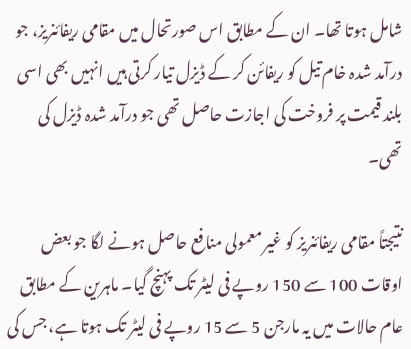شامل ہوتا تھا۔ ان کے مطابق اس صورتحال میں مقامی ریفائنریز، جو درآمد شدہ خام تیل کو ریفائن کر کے ڈیزل تیار کرتی ہیں انہیں بھی اسی بلند قیمت پر فروخت کی اجازت حاصل تھی جو درآمد شدہ ڈیزل کی تھی۔

نتیجتاً مقامی ریفائنریز کو غیر معمولی منافع حاصل ہونے لگا جو بعض اوقات 100 سے 150 روپے فی لیٹر تک پہنچ گیا۔ ماہرین کے مطابق عام حالات میں یہ مارجن 5 سے 15 روپے فی لیٹر تک ہوتا ہے، جس کی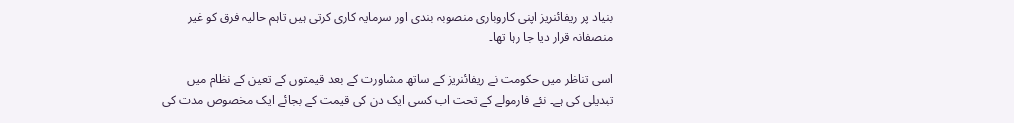بنیاد پر ریفائنریز اپنی کاروباری منصوبہ بندی اور سرمایہ کاری کرتی ہیں تاہم حالیہ فرق کو غیر منصفانہ قرار دیا جا رہا تھا۔

اسی تناظر میں حکومت نے ریفائنریز کے ساتھ مشاورت کے بعد قیمتوں کے تعین کے نظام میں تبدیلی کی ہے۔ نئے فارمولے کے تحت اب کسی ایک دن کی قیمت کے بجائے ایک مخصوص مدت کی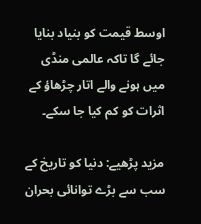اوسط قیمت کو بنیاد بنایا جائے گا تاکہ عالمی منڈی میں ہونے والے اتار چڑھاؤ کے اثرات کو کم کیا جا سکے۔

مزید پڑھیے: دنیا کو تاریخ کے سب سے بڑے توانائی بحران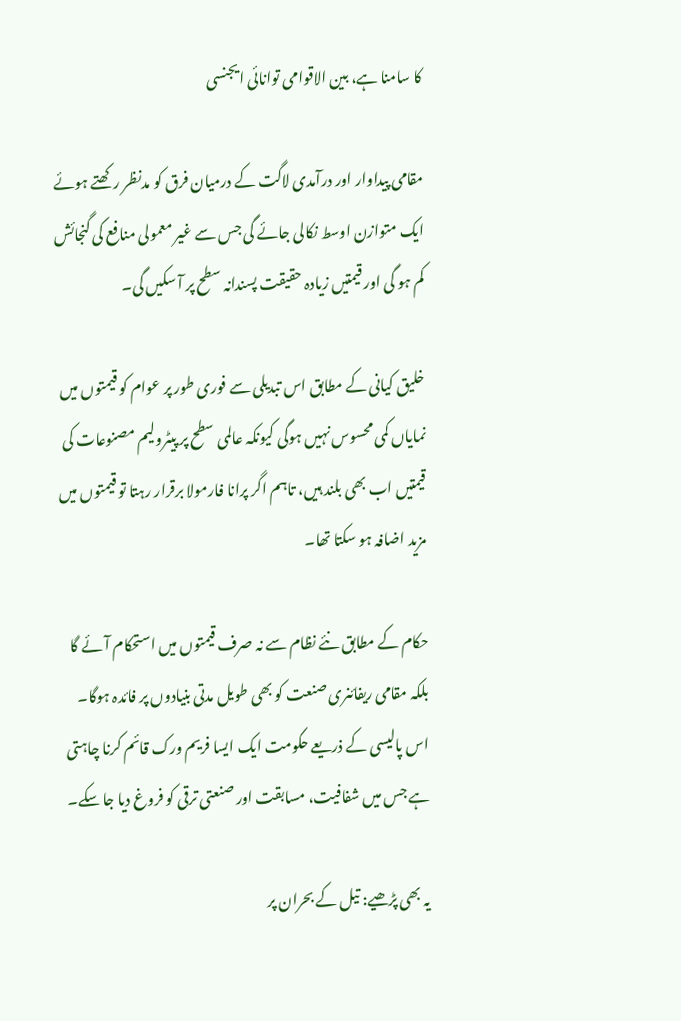کا سامنا ہے، بین الاقوامی توانائی ایجنسی

مقامی پیداوار اور درآمدی لاگت کے درمیان فرق کو مدنظر رکھتے ہوئے ایک متوازن اوسط نکالی جائے گی جس سے غیر معمولی منافع کی گنجائش کم ہو گی اور قیمتیں زیادہ حقیقت پسندانہ سطح پر آ سکیں گی۔

خلیق کیانی کے مطابق اس تبدیلی سے فوری طور پر عوام کو قیمتوں میں نمایاں کمی محسوس نہیں ہوگی کیونکہ عالمی سطح پر پیٹرولیم مصنوعات کی قیمتیں اب بھی بلند ہیں، تاہم اگر پرانا فارمولا برقرار رہتا تو قیمتوں میں مزید اضافہ ہو سکتا تھا۔

حکام کے مطابق نئے نظام سے نہ صرف قیمتوں میں استحکام آئے گا بلکہ مقامی ریفائنری صنعت کو بھی طویل مدتی بنیادوں پر فائدہ ہوگا۔ اس پالیسی کے ذریعے حکومت ایک ایسا فریم ورک قائم کرنا چاہتی ہے جس میں شفافیت، مسابقت اور صنعتی ترقی کو فروغ دیا جا سکے۔

یہ بھی پڑھیے: تیل کے بحران پر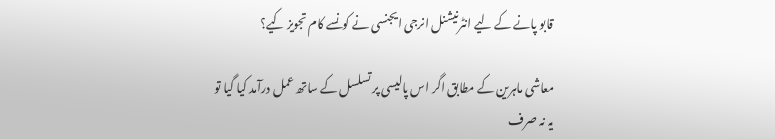قابو پانے کے لیے انٹرنیشنل انرجی ایجنسی نے کونسے کام تجویز کیے؟

معاشی ماہرین کے مطابق اگر اس پالیسی پر تسلسل کے ساتھ عمل درآمد کیا گیا تو یہ نہ صرف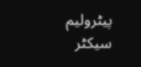پیٹرولیم سیکٹر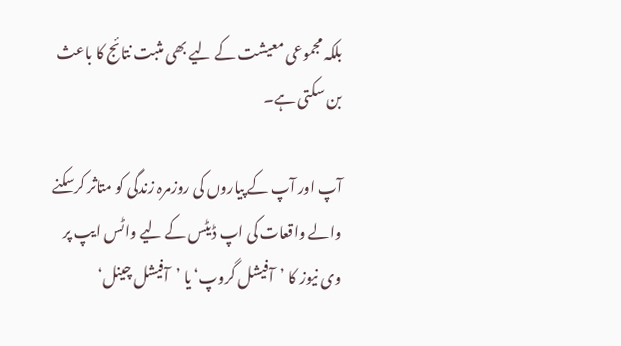بلکہ مجموعی معیشت کے لیے بھی مثبت نتائج کا باعث بن سکتی ہے۔

آپ اور آپ کے پیاروں کی روزمرہ زندگی کو متاثر کرسکنے والے واقعات کی اپ ڈیٹس کے لیے واٹس ایپ پر وی نیوز کا ’آفیشل گروپ‘ یا ’آفیشل چینل‘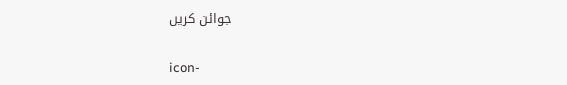جوائن کریں

icon-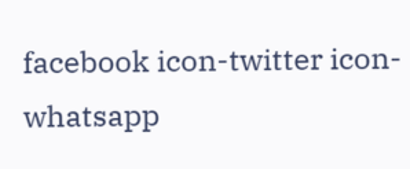facebook icon-twitter icon-whatsapp